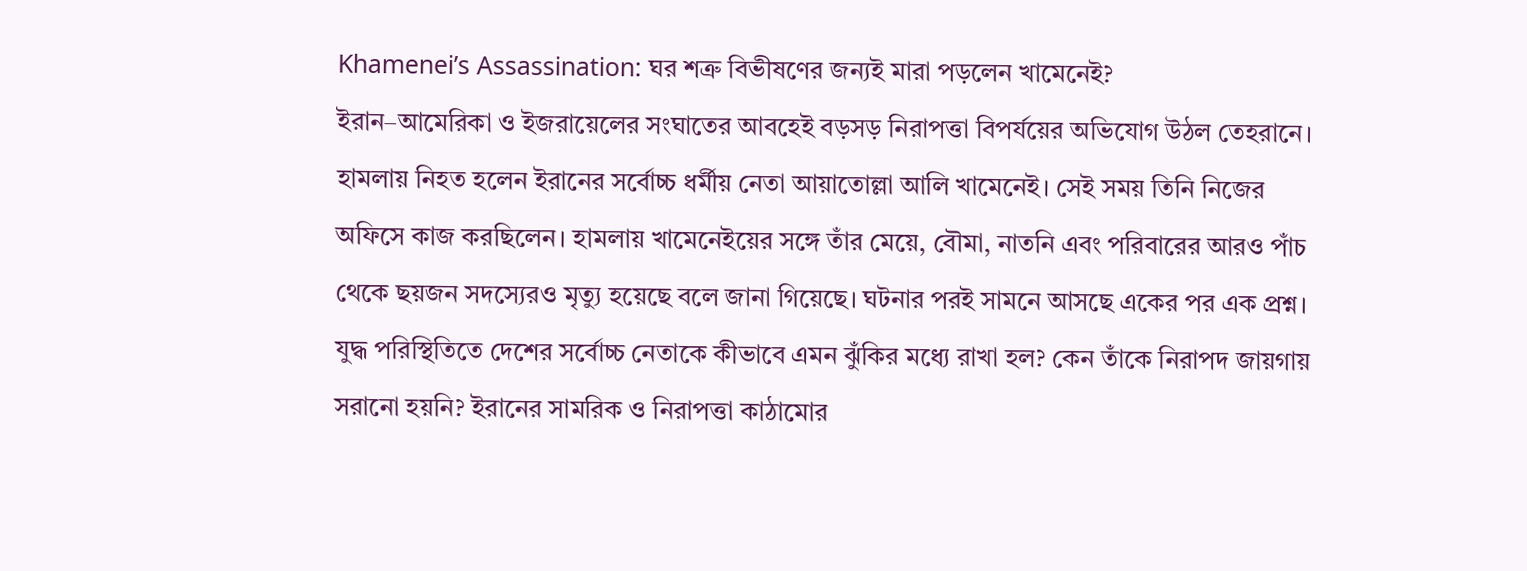Khamenei’s Assassination: ঘর শত্রু বিভীষণের জন্যই মারা পড়লেন খামেনেই?
ইরান–আমেরিকা ও ইজরায়েলের সংঘাতের আবহেই বড়সড় নিরাপত্তা বিপর্যয়ের অভিযোগ উঠল তেহরানে। হামলায় নিহত হলেন ইরানের সর্বোচ্চ ধর্মীয় নেতা আয়াতোল্লা আলি খামেনেই। সেই সময় তিনি নিজের অফিসে কাজ করছিলেন। হামলায় খামেনেইয়ের সঙ্গে তাঁর মেয়ে, বৌমা, নাতনি এবং পরিবারের আরও পাঁচ থেকে ছয়জন সদস্যেরও মৃত্যু হয়েছে বলে জানা গিয়েছে। ঘটনার পরই সামনে আসছে একের পর এক প্রশ্ন। যুদ্ধ পরিস্থিতিতে দেশের সর্বোচ্চ নেতাকে কীভাবে এমন ঝুঁকির মধ্যে রাখা হল? কেন তাঁকে নিরাপদ জায়গায় সরানো হয়নি? ইরানের সামরিক ও নিরাপত্তা কাঠামোর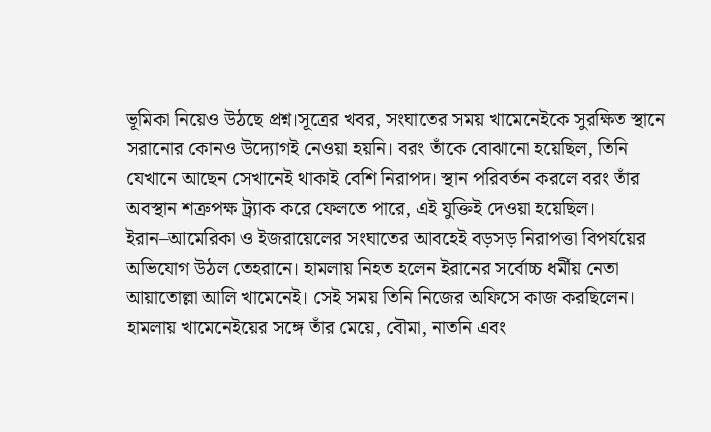ভূমিকা নিয়েও উঠছে প্রশ্ন।সূত্রের খবর, সংঘাতের সময় খামেনেইকে সুরক্ষিত স্থানে সরানোর কোনও উদ্যোগই নেওয়া হয়নি। বরং তাঁকে বোঝানো হয়েছিল, তিনি যেখানে আছেন সেখানেই থাকাই বেশি নিরাপদ। স্থান পরিবর্তন করলে বরং তাঁর অবস্থান শত্রুপক্ষ ট্র্যাক করে ফেলতে পারে, এই যুক্তিই দেওয়া হয়েছিল।
ইরান–আমেরিকা ও ইজরায়েলের সংঘাতের আবহেই বড়সড় নিরাপত্তা বিপর্যয়ের অভিযোগ উঠল তেহরানে। হামলায় নিহত হলেন ইরানের সর্বোচ্চ ধর্মীয় নেতা আয়াতোল্লা আলি খামেনেই। সেই সময় তিনি নিজের অফিসে কাজ করছিলেন। হামলায় খামেনেইয়ের সঙ্গে তাঁর মেয়ে, বৌমা, নাতনি এবং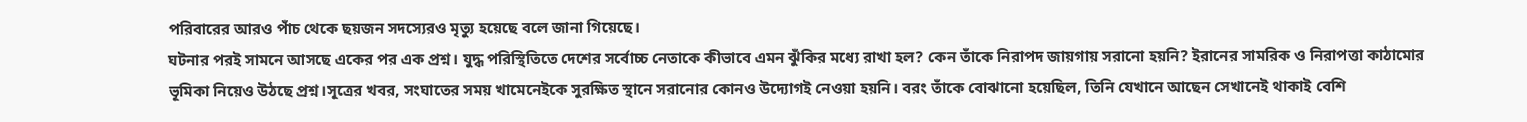পরিবারের আরও পাঁচ থেকে ছয়জন সদস্যেরও মৃত্যু হয়েছে বলে জানা গিয়েছে।
ঘটনার পরই সামনে আসছে একের পর এক প্রশ্ন। যুদ্ধ পরিস্থিতিতে দেশের সর্বোচ্চ নেতাকে কীভাবে এমন ঝুঁকির মধ্যে রাখা হল? কেন তাঁকে নিরাপদ জায়গায় সরানো হয়নি? ইরানের সামরিক ও নিরাপত্তা কাঠামোর ভূমিকা নিয়েও উঠছে প্রশ্ন।সূত্রের খবর, সংঘাতের সময় খামেনেইকে সুরক্ষিত স্থানে সরানোর কোনও উদ্যোগই নেওয়া হয়নি। বরং তাঁকে বোঝানো হয়েছিল, তিনি যেখানে আছেন সেখানেই থাকাই বেশি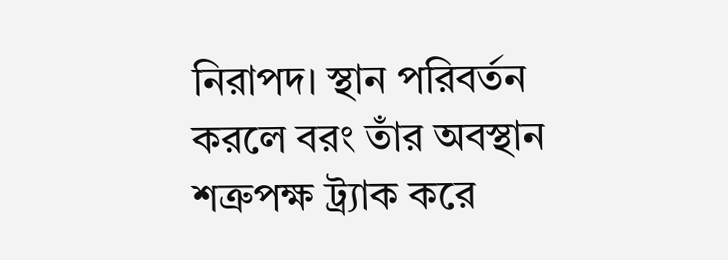নিরাপদ। স্থান পরিবর্তন করলে বরং তাঁর অবস্থান শত্রুপক্ষ ট্র্যাক করে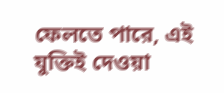ফেলতে পারে, এই যুক্তিই দেওয়া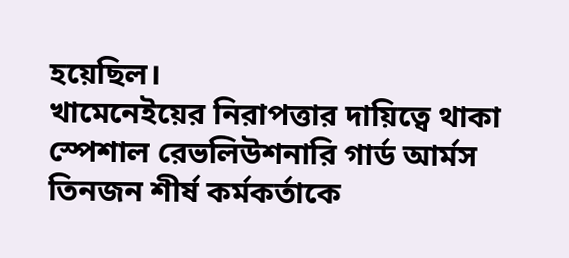হয়েছিল।
খামেনেইয়ের নিরাপত্তার দায়িত্বে থাকা স্পেশাল রেভলিউশনারি গার্ড আর্মস তিনজন শীর্ষ কর্মকর্তাকে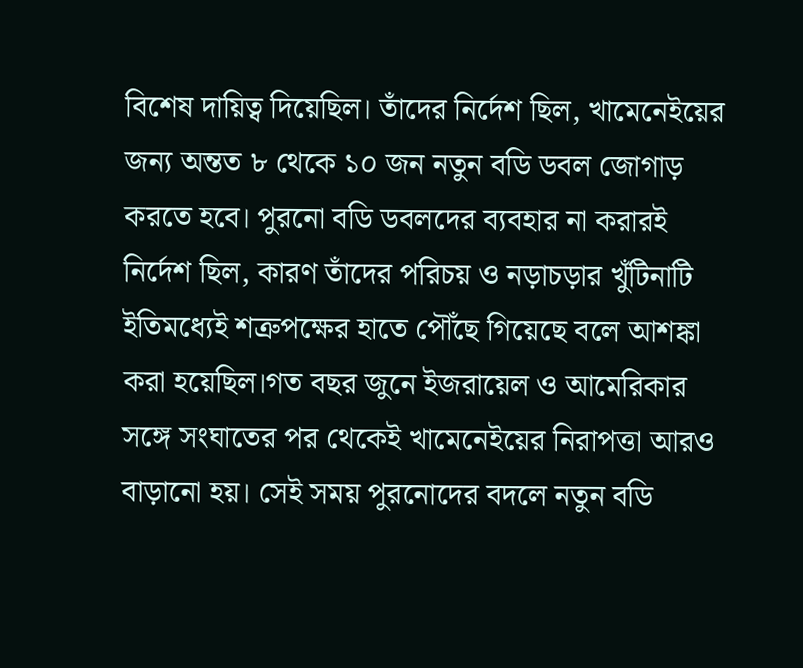বিশেষ দায়িত্ব দিয়েছিল। তাঁদের নির্দেশ ছিল, খামেনেইয়ের জন্য অন্তত ৮ থেকে ১০ জন নতুন বডি ডবল জোগাড় করতে হবে। পুরনো বডি ডবলদের ব্যবহার না করারই নির্দেশ ছিল, কারণ তাঁদের পরিচয় ও নড়াচড়ার খুঁটিনাটি ইতিমধ্যেই শত্রুপক্ষের হাতে পৌঁছে গিয়েছে বলে আশঙ্কা করা হয়েছিল।গত বছর জুনে ইজরায়েল ও আমেরিকার সঙ্গে সংঘাতের পর থেকেই খামেনেইয়ের নিরাপত্তা আরও বাড়ানো হয়। সেই সময় পুরনোদের বদলে নতুন বডি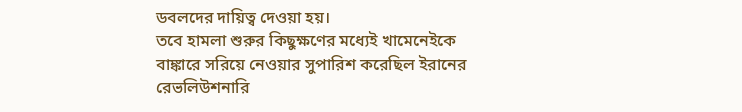ডবলদের দায়িত্ব দেওয়া হয়।
তবে হামলা শুরুর কিছুক্ষণের মধ্যেই খামেনেইকে বাঙ্কারে সরিয়ে নেওয়ার সুপারিশ করেছিল ইরানের রেভলিউশনারি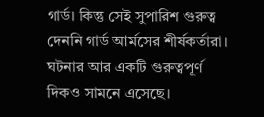গার্ড। কিন্তু সেই সুপারিশ গুরুত্ব দেননি গার্ড আর্মসের শীর্ষকর্তারা।
ঘটনার আর একটি গুরুত্বপূর্ণ দিকও সামনে এসেছে।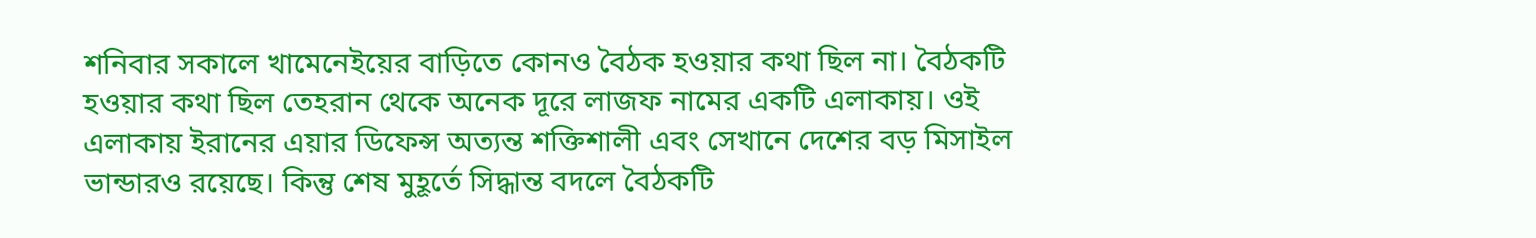শনিবার সকালে খামেনেইয়ের বাড়িতে কোনও বৈঠক হওয়ার কথা ছিল না। বৈঠকটি হওয়ার কথা ছিল তেহরান থেকে অনেক দূরে লাজফ নামের একটি এলাকায়। ওই এলাকায় ইরানের এয়ার ডিফেন্স অত্যন্ত শক্তিশালী এবং সেখানে দেশের বড় মিসাইল ভান্ডারও রয়েছে। কিন্তু শেষ মুহূর্তে সিদ্ধান্ত বদলে বৈঠকটি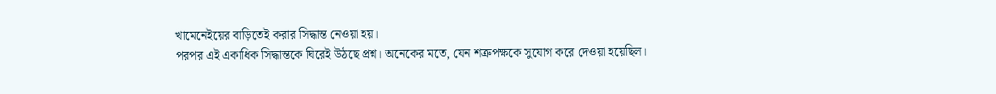খামেনেইয়ের বাড়িতেই করার সিদ্ধান্ত নেওয়া হয়।
পরপর এই একাধিক সিদ্ধান্তকে ঘিরেই উঠছে প্রশ্ন। অনেকের মতে, যেন শত্রুপক্ষকে সুযোগ করে দেওয়া হয়েছিল।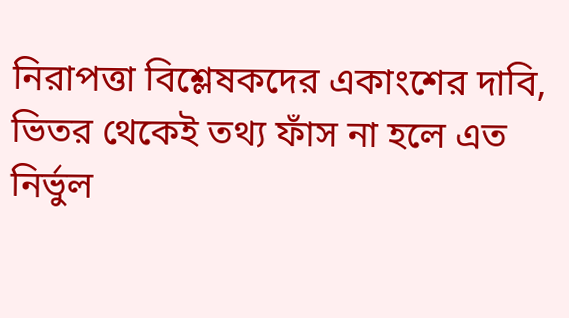নিরাপত্তা বিশ্লেষকদের একাংশের দাবি, ভিতর থেকেই তথ্য ফাঁস না হলে এত নির্ভুল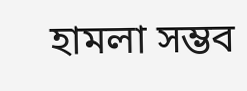হামলা সম্ভব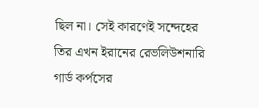ছিল না। সেই কারণেই সন্দেহের তির এখন ইরানের রেভলিউশনারি গার্ড কর্পসের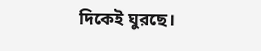দিকেই ঘুরছে।